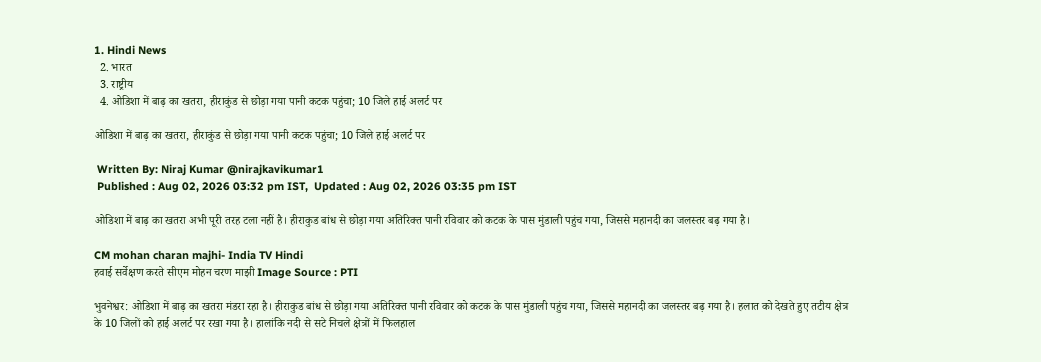1. Hindi News
  2. भारत
  3. राष्ट्रीय
  4. ओडिशा में बाढ़ का खतरा, हीराकुंड से छोड़ा गया पानी कटक पहुंचा; 10 जिले हाई अलर्ट पर

ओडिशा में बाढ़ का खतरा, हीराकुंड से छोड़ा गया पानी कटक पहुंचा; 10 जिले हाई अलर्ट पर

 Written By: Niraj Kumar @nirajkavikumar1
 Published : Aug 02, 2026 03:32 pm IST,  Updated : Aug 02, 2026 03:35 pm IST

ओडिशा में बाढ़ का खतरा अभी पूरी तरह टला नहीं है। हीराकुड बांध से छोड़ा गया अतिरिक्त पानी रविवार को कटक के पास मुंडाली पहुंच गया, जिससे महानदी का जलस्तर बढ़ गया है।

CM mohan charan majhi- India TV Hindi
हवाई सर्वेक्षण करते सीएम मोहन चरण माझी Image Source : PTI

भुवनेश्वर: ओडिशा में बाढ़ का खतरा मंडरा रहा है। हीराकुड बांध से छोड़ा गया अतिरिक्त पानी रविवार को कटक के पास मुंडाली पहुंच गया, जिससे महानदी का जलस्तर बढ़ गया है। हलात को देखते हुए तटीय क्षेत्र के 10 जिलों को हाई अलर्ट पर रखा गया है। हालांकि नदी से सटे निचले क्षेत्रों में फिलहाल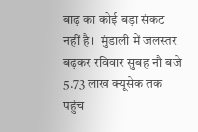बाढ़ का कोई बड़ा संकट नहीं है।  मुंडाली में जलस्तर बढ़कर रविवार सुबह नौ बजे 5.73 लाख क्यूसेक तक पहुंच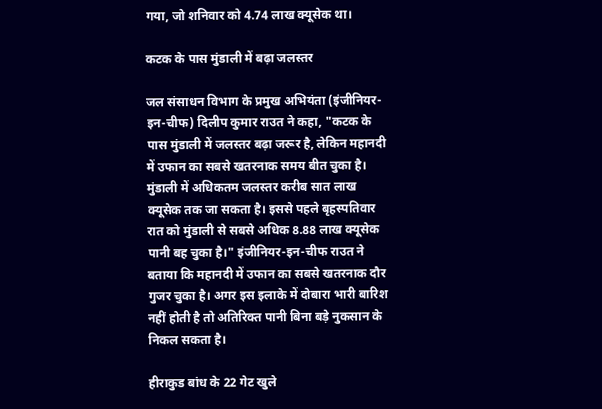गया, जो शनिवार को 4.74 लाख क्यूसेक था।

कटक के पास मुंडाली में बढ़ा जलस्तर

जल संसाधन विभाग के प्रमुख अभियंता (इंजीनियर-इन-चीफ) दिलीप कुमार राउत ने कहा, "कटक के पास मुंडाली में जलस्तर बढ़ा जरूर है, लेकिन महानदी में उफान का सबसे खतरनाक समय बीत चुका है। मुंडाली में अधिकतम जलस्तर करीब सात लाख क्यूसेक तक जा सकता है। इससे पहले बृहस्पतिवार रात को मुंडाली से सबसे अधिक 8.88 लाख क्यूसेक पानी बह चुका है।" इंजीनियर-इन-चीफ राउत ने बताया कि महानदी में उफान का सबसे खतरनाक दौर गुजर चुका है। अगर इस इलाके में दोबारा भारी बारिश नहीं होती है तो अतिरिक्त पानी बिना बड़े नुकसान के निकल सकता है।

हीराकुड बांध के 22 गेट खुले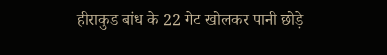हीराकुड बांध के 22 गेट खोलकर पानी छोड़े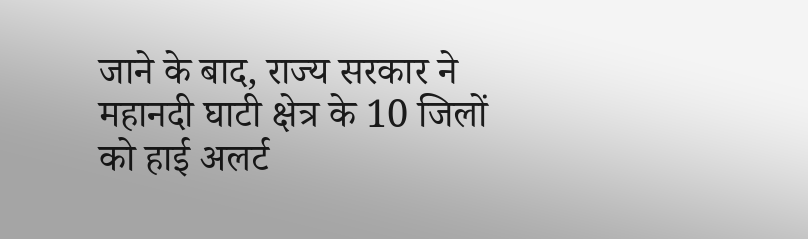जाने के बाद, राज्य सरकार ने महानदी घाटी क्षेत्र के 10 जिलों को हाई अलर्ट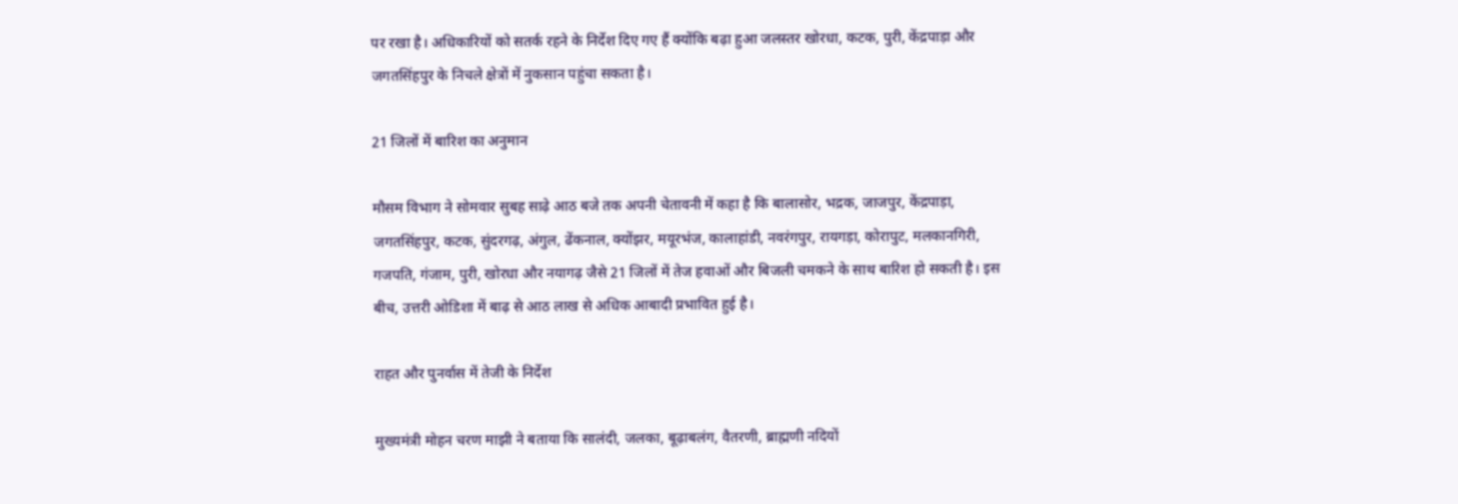पर रखा है। अधिकारियों को सतर्क रहने के निर्देश दिए गए हैं क्योंकि बढ़ा हुआ जलस्तर खोरधा, कटक, पुरी, केंद्रपाड़ा और जगतसिंहपुर के निचले क्षेत्रों में नुकसान पहुंचा सकता है।

21 जिलों में बारिश का अनुमान

मौसम विभाग ने सोमवार सुबह साढ़े आठ बजे तक अपनी चेतावनी में कहा है कि बालासोर, भद्रक, जाजपुर, केंद्रपाड़ा, जगतसिंहपुर, कटक, सुंदरगढ़, अंगुल, ढेंकनाल, क्योंझर, मयूरभंज, कालाहांडी, नवरंगपुर, रायगड़ा, कोरापुट, मलकानगिरी, गजपति, गंजाम, पुरी, खोरधा और नयागढ़ जैसे 21 जिलों में तेज हवाओं और बिजली चमकने के साथ बारिश हो सकती है। इस बीच, उत्तरी ओडिशा में बाढ़ से आठ लाख से अधिक आबादी प्रभावित हुई है।

राहत और पुनर्वास में तेजी के निर्देश

मुख्यमंत्री मोहन चरण माझी ने बताया कि सालंदी, जलका, बूढ़ाबलंग, वैतरणी, ब्राह्मणी नदियों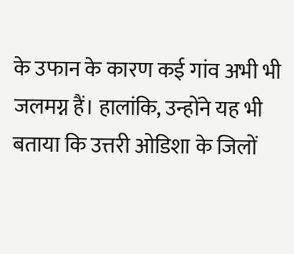के उफान के कारण कई गांव अभी भी जलमग्न हैं। हालांकि, उन्होंने यह भी बताया कि उत्तरी ओडिशा के जिलों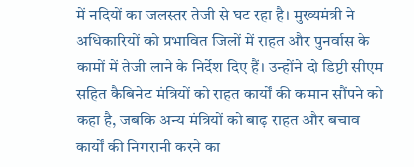में नदियों का जलस्तर तेजी से घट रहा है। मुख्यमंत्री ने अधिकारियों को प्रभावित जिलों में राहत और पुनर्वास के कामों में तेजी लाने के निर्देश दिए हैं। उन्होंने दो डिप्टी सीएम सहित कैबिनेट मंत्रियों को राहत कार्यों की कमान सौंपने को कहा है, जबकि अन्य मंत्रियों को बाढ़ राहत और बचाव कार्यों की निगरानी करने का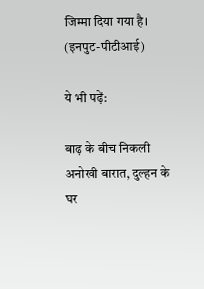जिम्मा दिया गया है। (इनपुट-पीटीआई)

ये भी पढ़ें:

बाढ़ के बीच निकली अनोखी बारात, दुल्हन के घर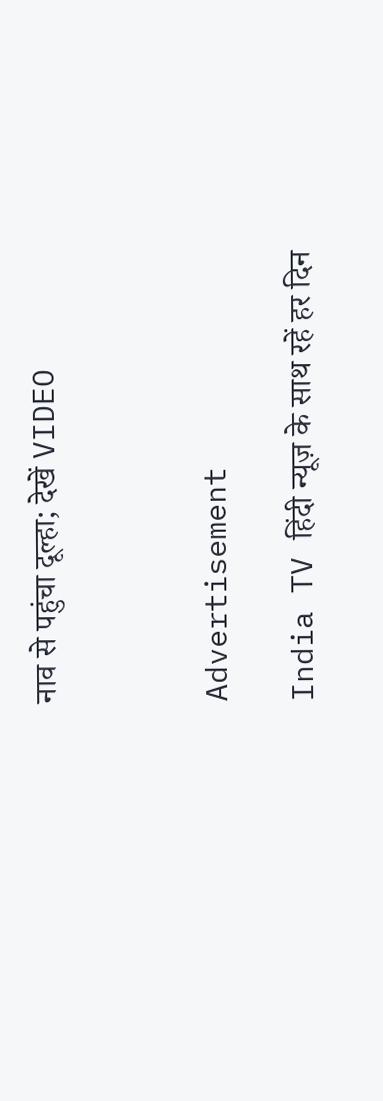नाव से पहुंचा दूल्हा; देखें VIDEO



Advertisement

India TV हिंदी न्यूज़ के साथ रहें हर दिन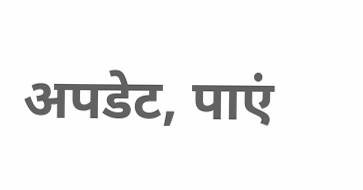अपडेट, पाएं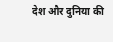देश और दुनिया की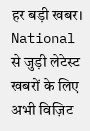हर बड़ी खबर। National से जुड़ी लेटेस्ट खबरों के लिए अभी विज़िट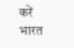करें भारत